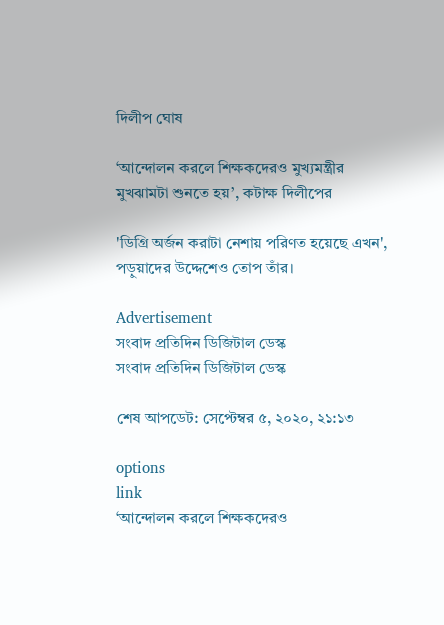দিলীপ ঘোষ

‘আন্দোলন করলে শিক্ষকদেরও মুখ্যমন্ত্রীর মুখঝামটা শুনতে হয়’, কটাক্ষ দিলীপের

'ডিগ্রি অর্জন করাটা নেশায় পরিণত হয়েছে এখন', পড়ুয়াদের উদ্দেশেও তোপ তাঁর।

Advertisement
সংবাদ প্রতিদিন ডিজিটাল ডেস্ক
সংবাদ প্রতিদিন ডিজিটাল ডেস্ক

শেষ আপডেট: সেপ্টেম্বর ৫, ২০২০, ২১:১৩

options
link
‘আন্দোলন করলে শিক্ষকদেরও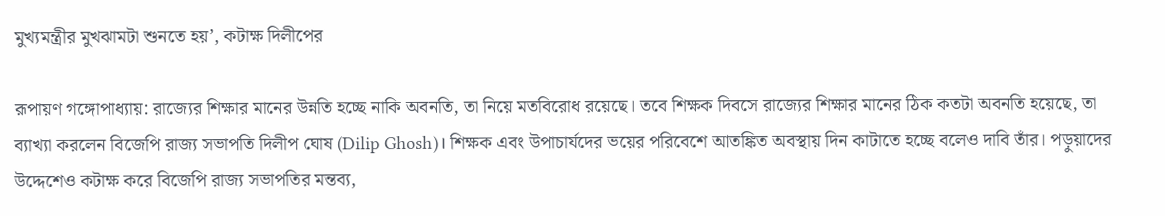মুখ্যমন্ত্রীর মুখঝামটা শুনতে হয়’, কটাক্ষ দিলীপের

রূপায়ণ গঙ্গোপাধ্যায়: রাজ্যের শিক্ষার মানের উন্নতি হচ্ছে নাকি অবনতি, তা নিয়ে মতবিরোধ রয়েছে। তবে শিক্ষক দিবসে রাজ্যের শিক্ষার মানের ঠিক কতটা অবনতি হয়েছে, তা ব্যাখ্যা করলেন বিজেপি রাজ্য সভাপতি দিলীপ ঘোষ (Dilip Ghosh)। শিক্ষক এবং উপাচার্যদের ভয়ের পরিবেশে আতঙ্কিত অবস্থায় দিন কাটাতে হচ্ছে বলেও দাবি তাঁর। পড়ুয়াদের উদ্দেশেও কটাক্ষ করে বিজেপি রাজ্য সভাপতির মন্তব্য,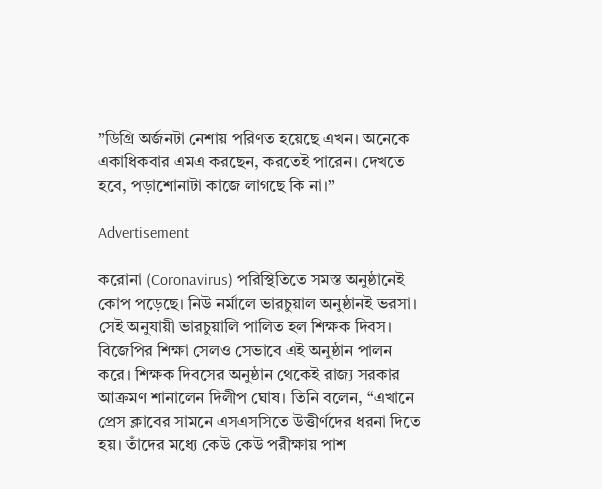”ডিগ্রি অর্জনটা নেশায় পরিণত হয়েছে এখন। অনেকে একাধিকবার এমএ করছেন, করতেই পারেন। দেখতে হবে, পড়াশোনাটা কাজে লাগছে কি না।”

Advertisement

করোনা (Coronavirus) পরিস্থিতিতে সমস্ত অনুষ্ঠানেই কোপ পড়েছে। নিউ নর্মালে ভারচুয়াল অনুষ্ঠানই ভরসা। সেই অনুযায়ী ভারচুয়ালি পালিত হল শিক্ষক দিবস। বিজেপির শিক্ষা সেলও সেভাবে এই অনুষ্ঠান পালন করে। শিক্ষক দিবসের অনুষ্ঠান থেকেই রাজ্য সরকার আক্রমণ শানালেন দিলীপ ঘোষ। তিনি বলেন, “এখানে প্রেস ক্লাবের সামনে এসএসসিতে উত্তীর্ণদের ধরনা দিতে হয়। তাঁদের মধ্যে কেউ কেউ পরীক্ষায় পাশ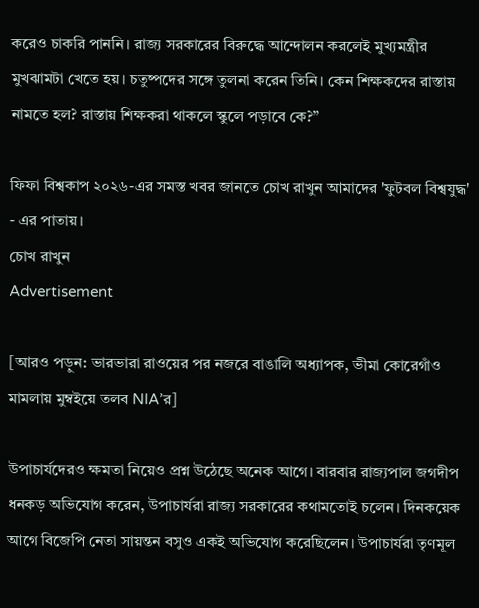করেও চাকরি পাননি। রাজ্য সরকারের বিরুদ্ধে আন্দোলন করলেই মুখ্যমন্ত্রীর মুখঝামটা খেতে হয়। চতুষ্পদের সঙ্গে তুলনা করেন তিনি। কেন শিক্ষকদের রাস্তায় নামতে হল? রাস্তায় শিক্ষকরা থাকলে স্কুলে পড়াবে কে?”

ফিফা বিশ্বকাপ ২০২৬-এর সমস্ত খবর জানতে চোখ রাখুন আমাদের 'ফুটবল বিশ্বযুদ্ধ' - এর পাতায়।
চোখ রাখুন
Advertisement

[আরও পড়ুন: ভারভারা রাওয়ের পর নজরে বাঙালি অধ্যাপক, ভীমা কোরেগাঁও মামলায় মুম্বইয়ে তলব NIA’র]

উপাচার্যদেরও ক্ষমতা নিয়েও প্রশ্ন উঠেছে অনেক আগে। বারবার রাজ্যপাল জগদীপ ধনকড় অভিযোগ করেন, উপাচার্যরা রাজ্য সরকারের কথামতোই চলেন। দিনকয়েক আগে বিজেপি নেতা সায়ন্তন বসুও একই অভিযোগ করেছিলেন। উপাচার্যরা তৃণমূল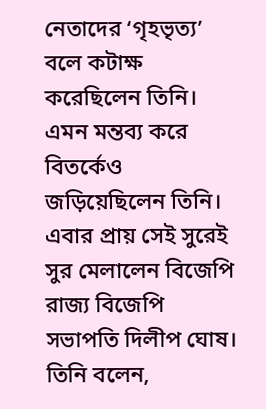নেতাদের ‘গৃহভৃত্য’ বলে কটাক্ষ করেছিলেন তিনি। এমন মন্তব্য করে বিতর্কেও জড়িয়েছিলেন তিনি। এবার প্রায় সেই সুরেই সুর মেলালেন বিজেপি রাজ্য বিজেপি সভাপতি দিলীপ ঘোষ। তিনি বলেন,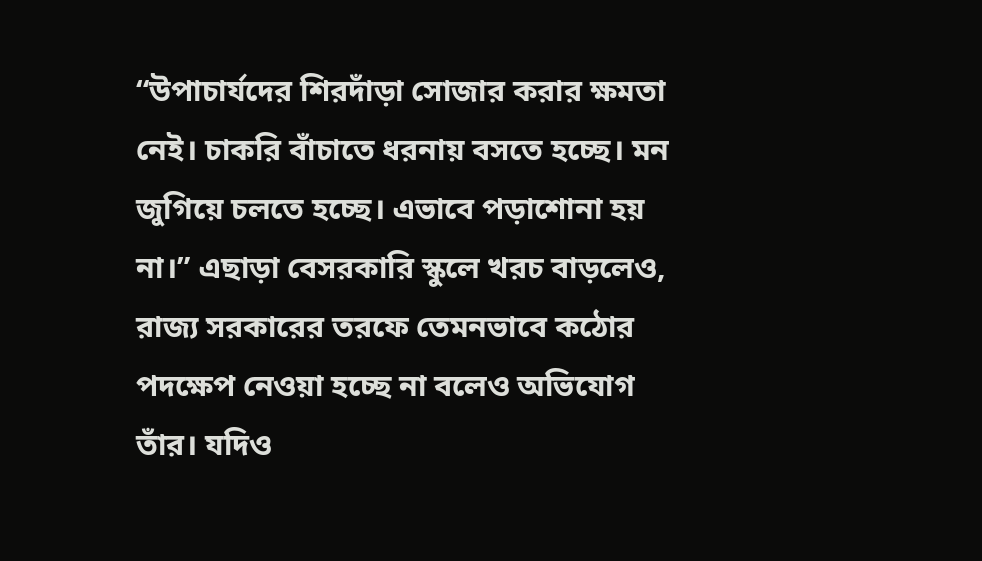“উপাচার্যদের শিরদাঁড়া সোজার করার ক্ষমতা নেই। চাকরি বাঁচাতে ধরনায় বসতে হচ্ছে। মন জুগিয়ে চলতে হচ্ছে। এভাবে পড়াশোনা হয় না।” এছাড়া বেসরকারি স্কুলে খরচ বাড়লেও, রাজ্য সরকারের তরফে তেমনভাবে কঠোর পদক্ষেপ নেওয়া হচ্ছে না বলেও অভিযোগ তাঁর। যদিও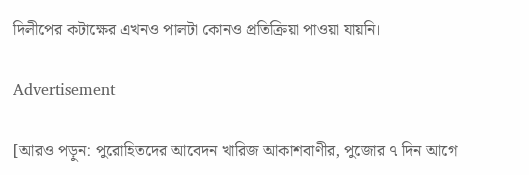দিলীপের কটাক্ষের এখনও পালটা কোনও প্রতিক্রিয়া পাওয়া যায়নি।

Advertisement

[আরও পড়ুন: পুরোহিতদের আবেদন খারিজ আকাশবাণীর, পুজোর ৭ দিন আগে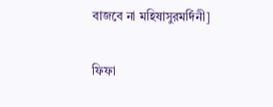বাজবে না মহিষাসুরমর্দিনী]

ফিফা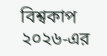বিশ্বকাপ ২০২৬-এর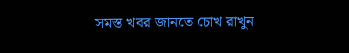সমস্ত খবর জানতে চোখ রাখুন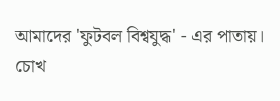আমাদের 'ফুটবল বিশ্বযুদ্ধ' - এর পাতায়।
চোখ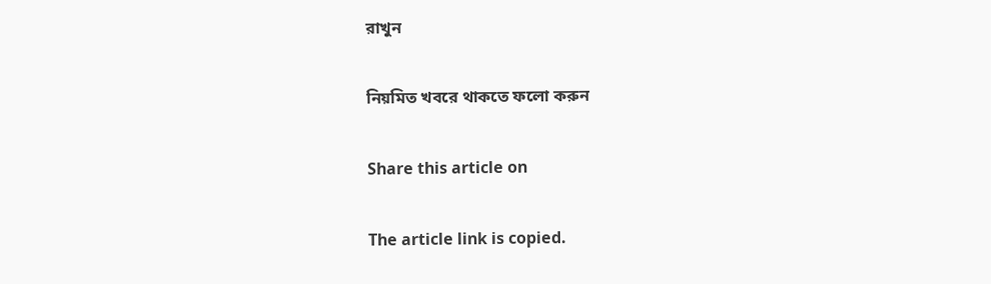রাখুন

নিয়মিত খবরে থাকতে ফলো করুন

Share this article on

The article link is copied.